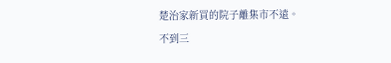楚治家新買的院子離集市不遠。
不到三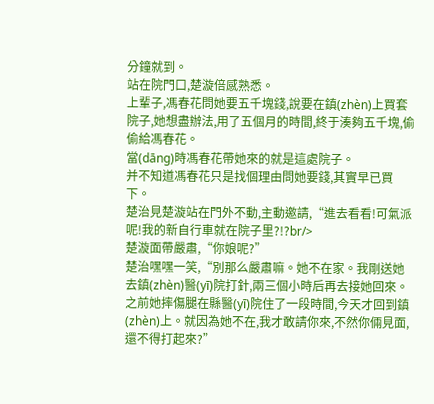分鐘就到。
站在院門口,楚漩倍感熟悉。
上輩子,馮春花問她要五千塊錢,說要在鎮(zhèn)上買套院子,她想盡辦法,用了五個月的時間,終于湊夠五千塊,偷偷給馮春花。
當(dāng)時馮春花帶她來的就是這處院子。
并不知道馮春花只是找個理由問她要錢,其實早已買下。
楚治見楚漩站在門外不動,主動邀請,“進去看看!可氣派呢!我的新自行車就在院子里?!?br/>
楚漩面帶嚴肅,“你娘呢?”
楚治嘿嘿一笑,“別那么嚴肅嘛。她不在家。我剛送她去鎮(zhèn)醫(yī)院打針,兩三個小時后再去接她回來。之前她摔傷腿在縣醫(yī)院住了一段時間,今天才回到鎮(zhèn)上。就因為她不在,我才敢請你來,不然你倆見面,還不得打起來?”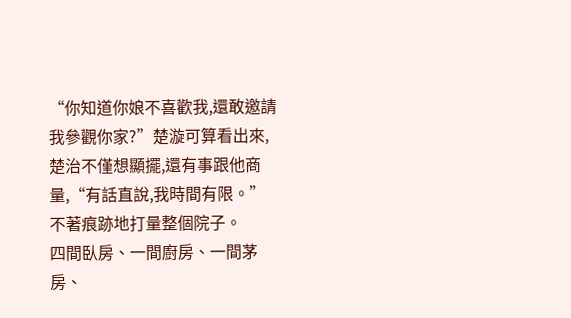“你知道你娘不喜歡我,還敢邀請我參觀你家?”楚漩可算看出來,楚治不僅想顯擺,還有事跟他商量,“有話直說,我時間有限。”
不著痕跡地打量整個院子。
四間臥房、一間廚房、一間茅房、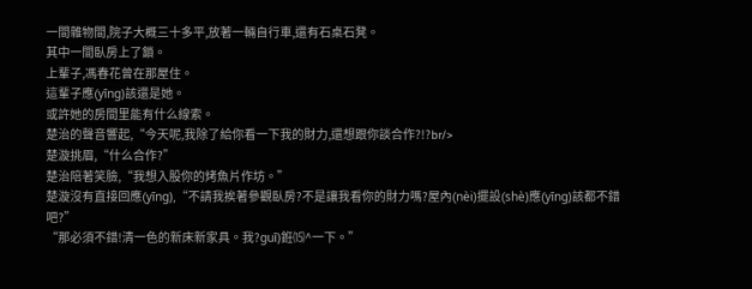一間雜物間,院子大概三十多平,放著一輛自行車,還有石桌石凳。
其中一間臥房上了鎖。
上輩子,馮春花曾在那屋住。
這輩子應(yīng)該還是她。
或許她的房間里能有什么線索。
楚治的聲音響起,“今天呢,我除了給你看一下我的財力,還想跟你談合作?!?br/>
楚漩挑眉,“什么合作?”
楚治陪著笑臉,“我想入股你的烤魚片作坊。”
楚漩沒有直接回應(yīng),“不請我挨著參觀臥房?不是讓我看你的財力嗎?屋內(nèi)擺設(shè)應(yīng)該都不錯吧?”
“那必須不錯!清一色的新床新家具。我?guī)銋⒂^一下。”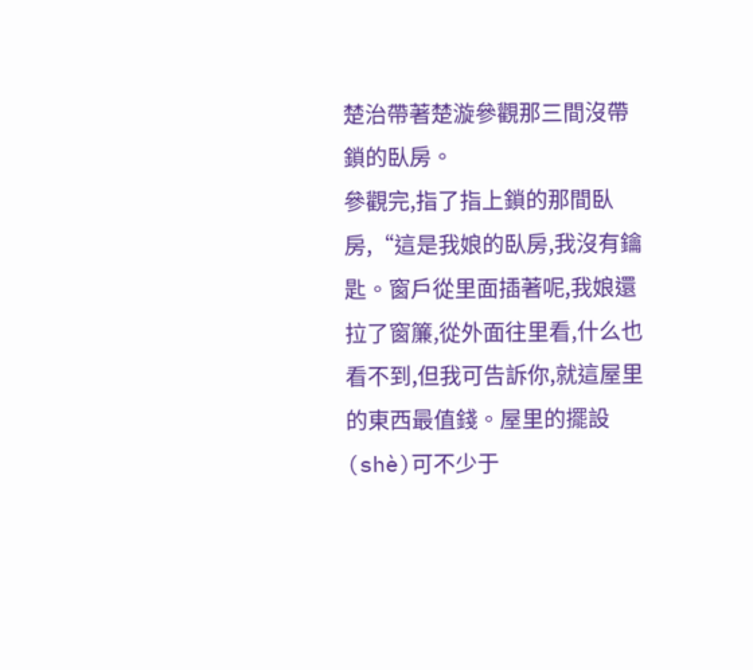楚治帶著楚漩參觀那三間沒帶鎖的臥房。
參觀完,指了指上鎖的那間臥房,“這是我娘的臥房,我沒有鑰匙。窗戶從里面插著呢,我娘還拉了窗簾,從外面往里看,什么也看不到,但我可告訴你,就這屋里的東西最值錢。屋里的擺設(shè)可不少于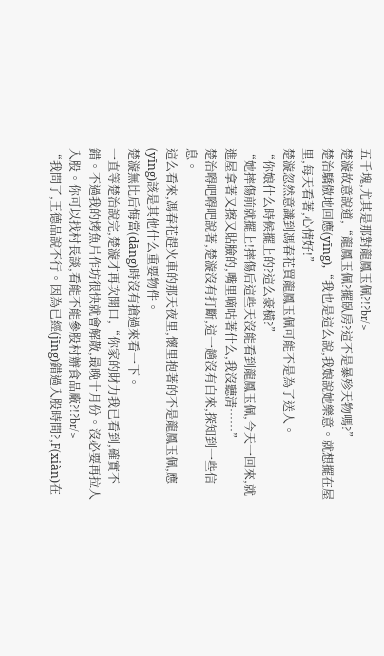五千塊,尤其是那對龍鳳玉佩?!?br/>
楚漩故意說道,“龍鳳玉佩?擺臥房?這不是暴殄天物嗎?”
楚治驕傲地回應(yīng),“我也是這么說,我娘說她樂意。就想擺在屋里,每天看著,心情好!”
楚漩忽然意識到馮春花買龍鳳玉佩可能不是為了送人。
“你娘什么時候擺上的?這么豪橫?”
“她摔傷前就擺上!摔傷后這些天沒能看到龍鳳玉佩,今天一回來,就進屋拿著又擦又貼臉的,嘴里嘀咕著什么,我沒聽清……”
楚治嘚吧嘚吧說著,楚漩沒有打斷,這一趟沒有白來,探知到一些信息。
這么看來,馮春花趕火車的那天夜里,懷里抱著的不是龍鳳玉佩,應(yīng)該是其他什么重要物件。
楚漩無比后悔當(dāng)時沒有搶過來看一下。
一直等楚治說完,楚漩才再次開口,“你家的財力我已看到,確實不錯。不過我的烤魚片作坊很快就會解散,最晚十月份。沒必要再拉人入股。你可以找村長談,看能不能參股村辦食品廠?!?br/>
“我問了,王德品說不行。因為已經(jīng)錯過入股時間?,F(xiàn)在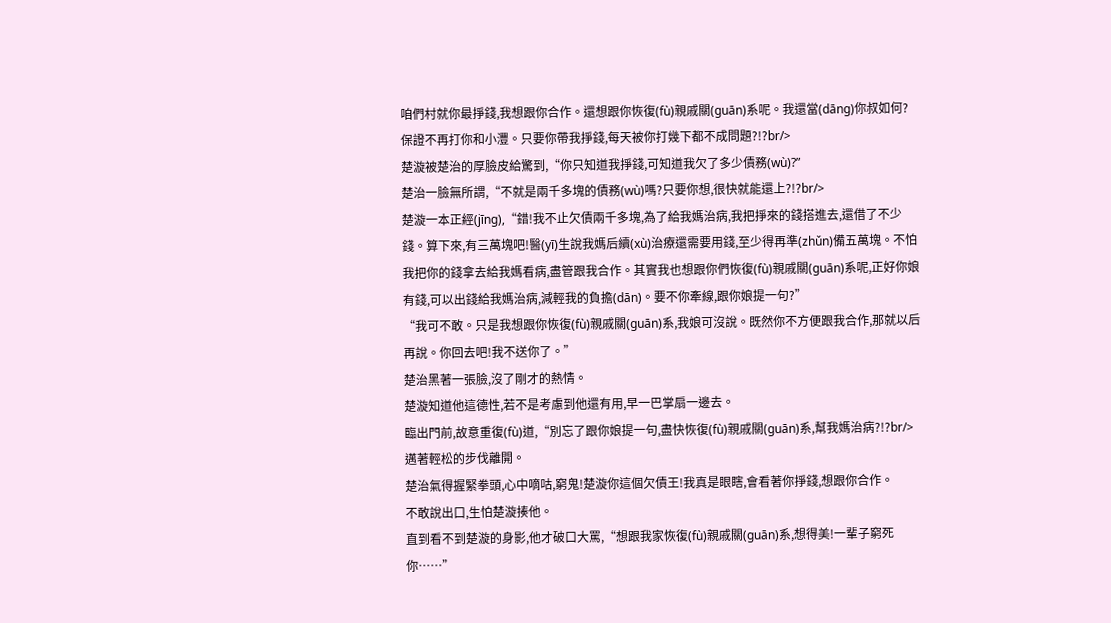咱們村就你最掙錢,我想跟你合作。還想跟你恢復(fù)親戚關(guān)系呢。我還當(dāng)你叔如何?保證不再打你和小灃。只要你帶我掙錢,每天被你打幾下都不成問題?!?br/>
楚漩被楚治的厚臉皮給驚到,“你只知道我掙錢,可知道我欠了多少債務(wù)?”
楚治一臉無所謂,“不就是兩千多塊的債務(wù)嗎?只要你想,很快就能還上?!?br/>
楚漩一本正經(jīng),“錯!我不止欠債兩千多塊,為了給我媽治病,我把掙來的錢搭進去,還借了不少錢。算下來,有三萬塊吧!醫(yī)生說我媽后續(xù)治療還需要用錢,至少得再準(zhǔn)備五萬塊。不怕我把你的錢拿去給我媽看病,盡管跟我合作。其實我也想跟你們恢復(fù)親戚關(guān)系呢,正好你娘有錢,可以出錢給我媽治病,減輕我的負擔(dān)。要不你牽線,跟你娘提一句?”
“我可不敢。只是我想跟你恢復(fù)親戚關(guān)系,我娘可沒說。既然你不方便跟我合作,那就以后再說。你回去吧!我不送你了。”
楚治黑著一張臉,沒了剛才的熱情。
楚漩知道他這德性,若不是考慮到他還有用,早一巴掌扇一邊去。
臨出門前,故意重復(fù)道,“別忘了跟你娘提一句,盡快恢復(fù)親戚關(guān)系,幫我媽治病?!?br/>
邁著輕松的步伐離開。
楚治氣得握緊拳頭,心中嘀咕,窮鬼!楚漩你這個欠債王!我真是眼瞎,會看著你掙錢,想跟你合作。
不敢說出口,生怕楚漩揍他。
直到看不到楚漩的身影,他才破口大罵,“想跟我家恢復(fù)親戚關(guān)系,想得美!一輩子窮死你……”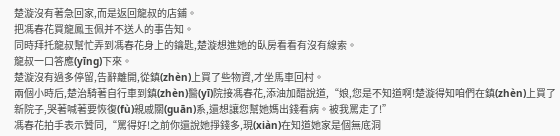楚漩沒有著急回家,而是返回龍叔的店鋪。
把馮春花買龍鳳玉佩并不送人的事告知。
同時拜托龍叔幫忙弄到馮春花身上的鑰匙,楚漩想進她的臥房看看有沒有線索。
龍叔一口答應(yīng)下來。
楚漩沒有過多停留,告辭離開,從鎮(zhèn)上買了些物資,才坐馬車回村。
兩個小時后,楚治騎著自行車到鎮(zhèn)醫(yī)院接馮春花,添油加醋說道,“娘,您是不知道啊!楚漩得知咱們在鎮(zhèn)上買了新院子,哭著喊著要恢復(fù)親戚關(guān)系,還想讓您幫她媽出錢看病。被我罵走了!”
馮春花拍手表示贊同,“罵得好!之前你還說她掙錢多,現(xiàn)在知道她家是個無底洞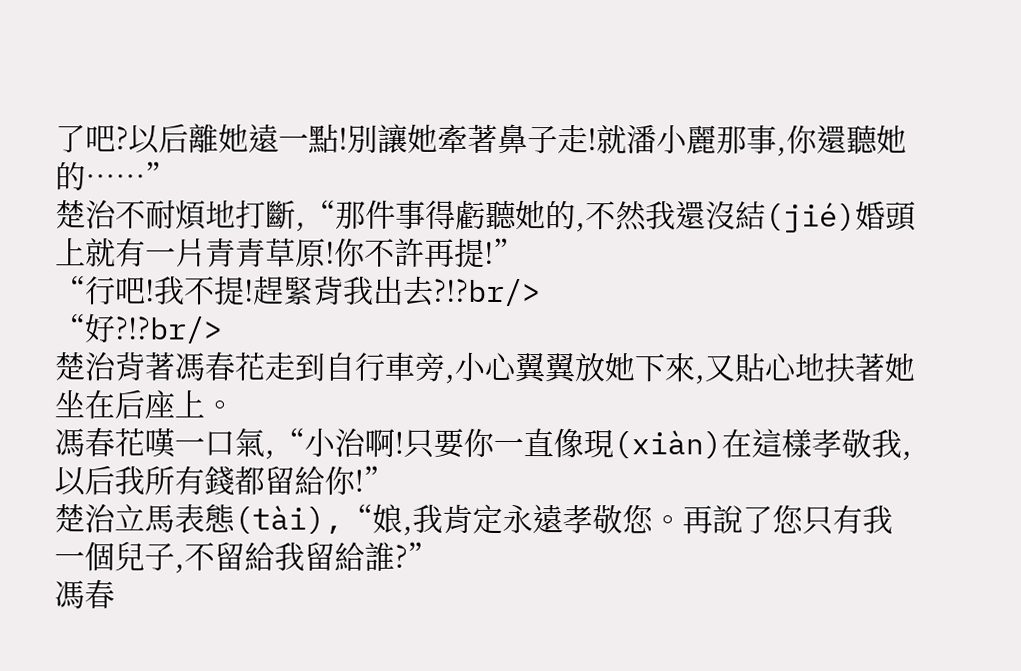了吧?以后離她遠一點!別讓她牽著鼻子走!就潘小麗那事,你還聽她的……”
楚治不耐煩地打斷,“那件事得虧聽她的,不然我還沒結(jié)婚頭上就有一片青青草原!你不許再提!”
“行吧!我不提!趕緊背我出去?!?br/>
“好?!?br/>
楚治背著馮春花走到自行車旁,小心翼翼放她下來,又貼心地扶著她坐在后座上。
馮春花嘆一口氣,“小治啊!只要你一直像現(xiàn)在這樣孝敬我,以后我所有錢都留給你!”
楚治立馬表態(tài),“娘,我肯定永遠孝敬您。再說了您只有我一個兒子,不留給我留給誰?”
馮春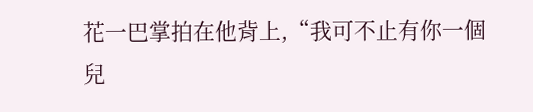花一巴掌拍在他背上,“我可不止有你一個兒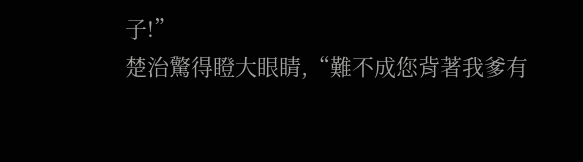子!”
楚治驚得瞪大眼睛,“難不成您背著我爹有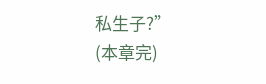私生子?”
(本章完)